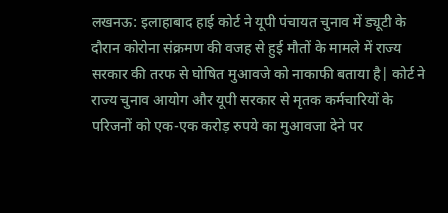लखनऊ: इलाहाबाद हाई कोर्ट ने यूपी पंचायत चुनाव में ड्यूटी के दौरान कोरोना संक्रमण की वजह से हुई मौतों के मामले में राज्य सरकार की तरफ से घोषित मुआवजे को नाकाफी बताया है| कोर्ट ने राज्य चुनाव आयोग और यूपी सरकार से मृतक कर्मचारियों के परिजनों को एक-एक करोड़ रुपये का मुआवजा देने पर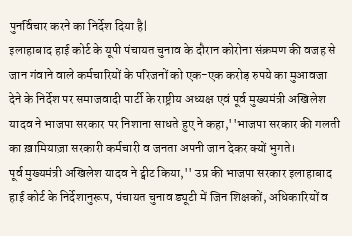पुनर्विचार करने का निर्देश दिया है|
इलाहाबाद हाई कोर्ट के यूपी पंचायत चुनाव के दौरान कोरोना संक्रमण की वजह से जान गंवाने वाले कर्मचारियों के परिजनों को एक-एक करोड़ रुपये का मुआवजा देने के निर्देश पर समाजवादी पार्टी के राष्ट्रीय अध्यक्ष एवं पूर्व मुख्यमंत्री अखिलेश यादव ने भाजपा सरकार पर निशाना साधते हुए ने कहा,''भाजपा सरकार की गलती का ख़ामियाज़ा सरकारी कर्मचारी व जनता अपनी जान देकर क्यों भुगते।
पूर्व मुख्यमंत्री अखिलेश यादव ने ट्वीट किया,'' उप्र की भाजपा सरकार इलाहाबाद हाई कोर्ट के निर्देशानुरूप, पंचायत चुनाव ड्यूटी में जिन शिक्षकों, अधिकारियों व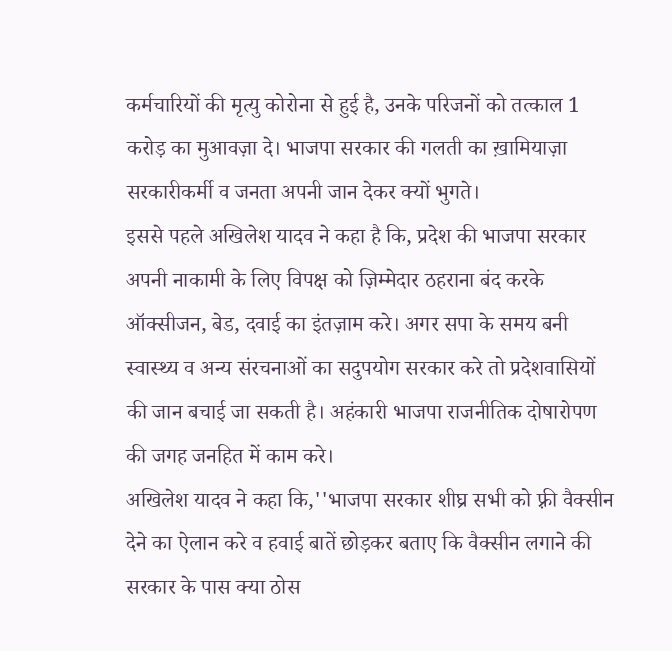कर्मचारियों की मृत्यु कोरोना से हुई है, उनके परिजनों को तत्काल 1 करोड़ का मुआवज़ा दे। भाजपा सरकार की गलती का ख़ामियाज़ा सरकारीकर्मी व जनता अपनी जान देकर क्यों भुगते।
इससे पहले अखिलेश यादव ने कहा है कि, प्रदेश की भाजपा सरकार अपनी नाकामी के लिए विपक्ष को ज़िम्मेदार ठहराना बंद करके ऑक्सीजन, बेड, दवाई का इंतज़ाम करे। अगर सपा के समय बनी स्वास्थ्य व अन्य संरचनाओं का सदुपयोग सरकार करे तो प्रदेशवासियों की जान बचाई जा सकती है। अहंकारी भाजपा राजनीतिक दोषारोपण की जगह जनहित में काम करे।
अखिलेश यादव ने कहा कि,''भाजपा सरकार शीघ्र सभी को फ़्री वैक्सीन देने का ऐलान करे व हवाई बातें छोड़कर बताए कि वैक्सीन लगाने की सरकार के पास क्या ठोस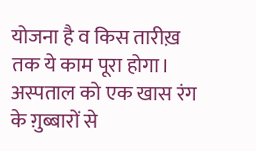योजना है व किस तारीख़ तक ये काम पूरा होगा। अस्पताल को एक खास रंग के ग़ुब्बारों से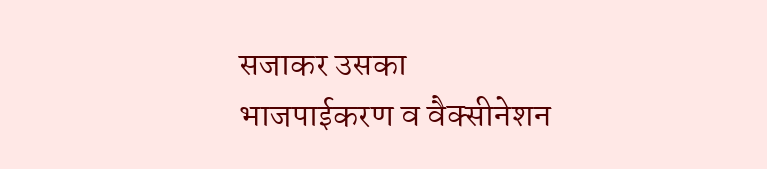सजाकर उसका भाजपाईकरण व वैक्सीनेशन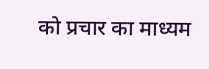को प्रचार का माध्यम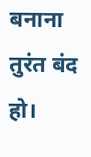बनाना तुरंत बंद हो।